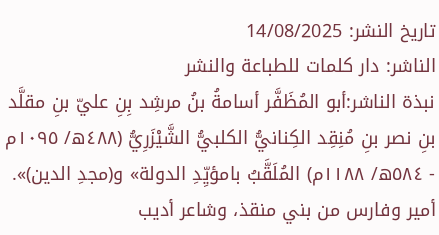تاريخ النشر: 14/08/2025
الناشر: دار كلمات للطباعة والنشر
نبذة الناشر:أبو المُظَفَّر أسامةُ بنُ مرشِد بِنِ عليّ بنِ مقلَّد بنِ نصر بنِ مُنِقِد الكِنانيُّ الكلبيُّ الشَّيْزَرِيُّ (٤٨٨ه/ ١٠٩٥م - ٥٨٤ه/ ١١٨٨م) المُلَقَّبُ بامؤيِّدِ الدولة» و(مجدِ الدين)». أمير وفارس من بني منقذ، وشاعر أديب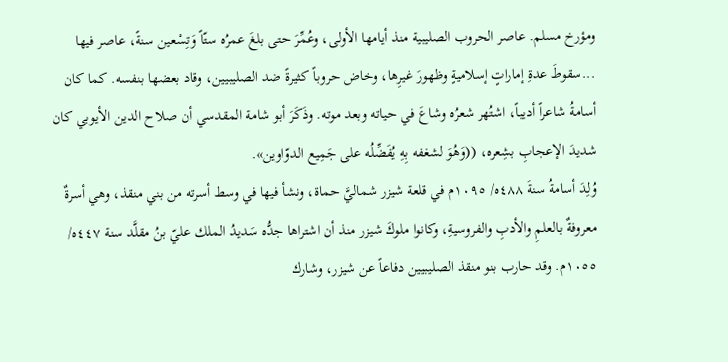ومؤرخ مسلم. عاصر الحروب الصليبية منذ أيامها الأولى، وعُمِّرَ حتى بلغَ عمرُه ستّاً وَتِسْعين سنةً، عاصر فيها ...سقوطَ عدةِ إماراتٍ إسلاميةٍ وظهورَ غيرِها، وخاض حروباً كثيرةً ضد الصليبيين، وقاد بعضها بنفسه. كما كان أسامةُ شاعراً أديباً، اشتُهر شعرُه وشاعَ في حياته وبعد موته. وذَكَرَ أبو شامة المقدسي أن صلاح الدين الأيوبي كان شديدَ الإعجابِ بشِعره، ((وَهُوَ لشغفه بِهِ يُفَضِّلُه على جَمِيع الدوّاوين».
وُلِدَ أسامةُ سنةَ ٤٨٨ه/ ١٠٩٥م في قلعة شيزر شماليَّ حماة، ونشأ فيها في وسط أسرته من بني منقذ، وهي أسرةٌ معروفةٌ بالعلمِ والأدبِ والفروسيةِ، وكانوا ملوكَ شيزر منذ أن اشتراها جدُّه سَديدُ الملك عليّ بنُ مقلَّد سنة ٤٤٧ه/ ١٠٥٥م. وقد حارب بنو منقذ الصليبيين دفاعاً عن شيزر، وشارك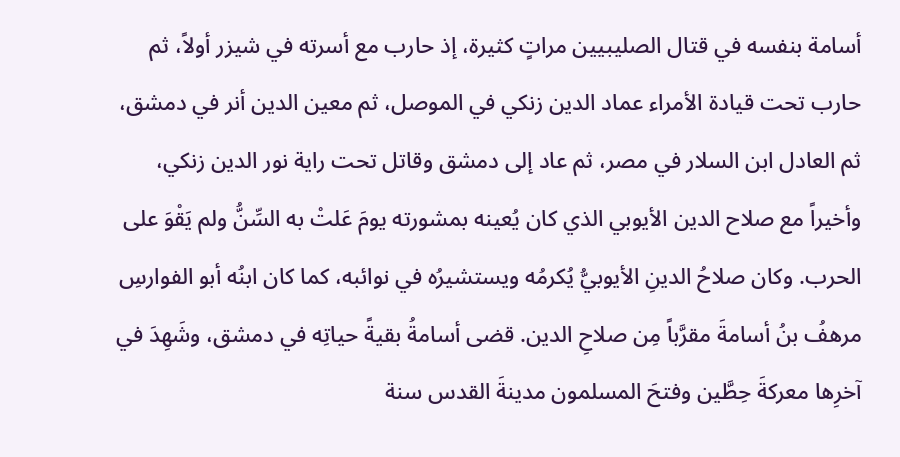أسامة بنفسه في قتال الصليبيين مراتٍ كثيرة، إذ حارب مع أسرته في شيزر أولاً، ثم حارب تحت قيادة الأمراء عماد الدين زنكي في الموصل، ثم معين الدين أنر في دمشق، ثم العادل ابن السلار في مصر، ثم عاد إلى دمشق وقاتل تحت راية نور الدين زنكي، وأخيراً مع صلاح الدين الأيوبي الذي كان يُعينه بمشورته يومَ عَلتْ به السِّنُّ ولم يَقْوَ على الحرب. وكان صلاحُ الدينِ الأيوبيُّ يُكرمُه ويستشيرُه في نوائبه، كما كان ابنُه أبو الفوارسِ مرهفُ بنُ أسامةَ مقرَّباً مِن صلاحِ الدين. قضى أسامةُ بقيةً حياتِه في دمشق، وشَهِدَ في آخرِها معركةَ حِطَّين وفتحَ المسلمون مدينةَ القدس سنة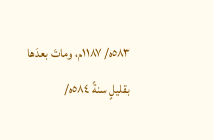٥٨٣ه/ ١١٨٧م، وماتَ بعدَها بقليلٍ سنةً ٥٨٤ه/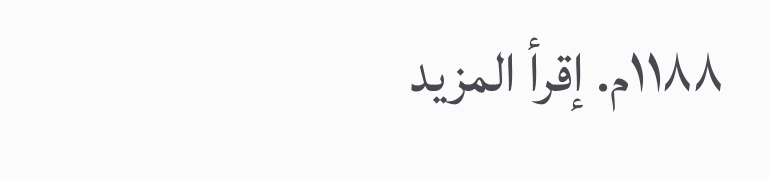١١٨٨م. إقرأ المزيد